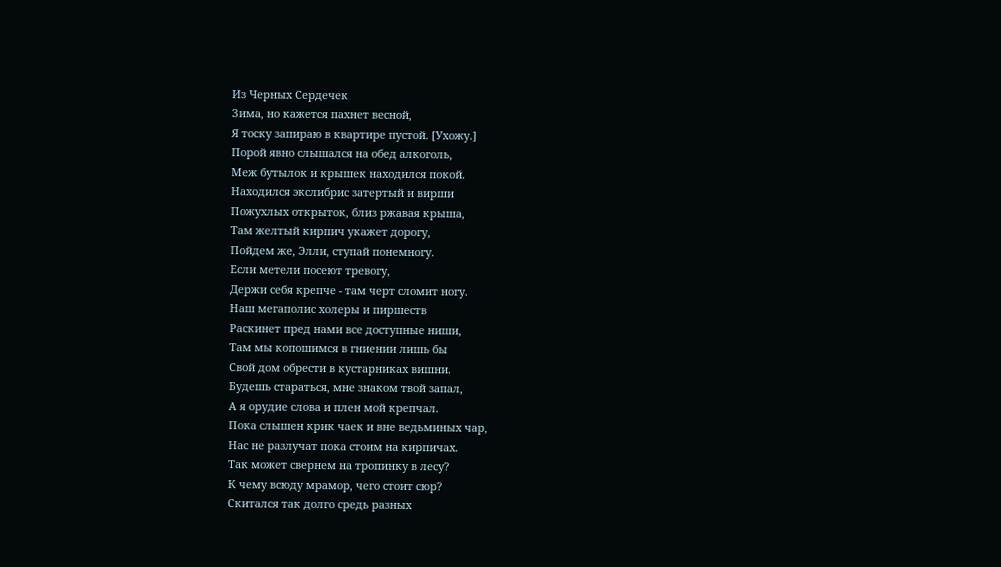Из Черных Сердечек
Зима, но кажется пахнет весной,
Я тоску запираю в квартире пустой. [Ухожу.]
Порой явно слышался на обед алкоголь,
Меж бутылок и крышек находился покой.
Находился экслибрис затертый и вирши
Пожухлых открыток, близ ржавая крыша,
Там желтый кирпич укажет дорогу,
Пойдем же, Элли, ступай понемногу.
Если метели посеют тревогу,
Держи себя крепче - там черт сломит ногу.
Наш мегаполис холеры и пиршеств
Раскинет пред нами все доступные ниши,
Там мы копошимся в гниении лишь бы
Свой дом обрести в кустарниках вишни.
Будешь стараться, мне знаком твой запал,
А я орудие слова и плен мой крепчал.
Пока слышен крик чаек и вне ведьминых чар,
Нас не разлучат пока стоим на кирпичах.
Так может свернем на тропинку в лесу?
К чему всюду мрамор, чего стоит сюр?
Скитался так долго средь разных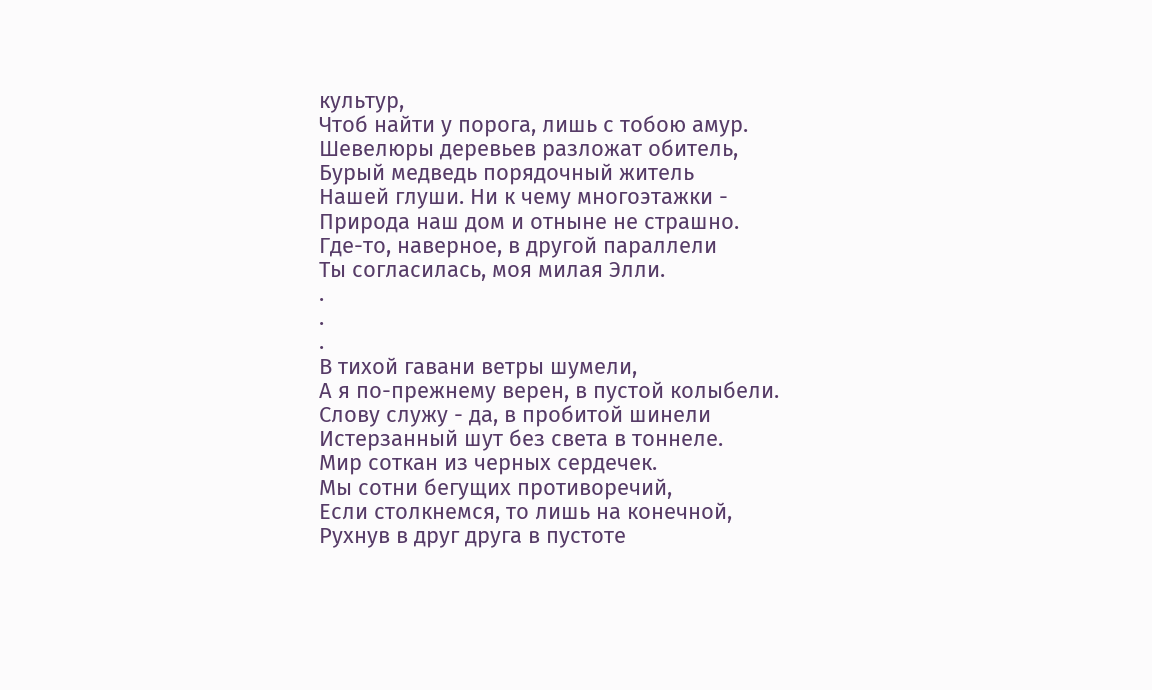культур,
Чтоб найти у порога, лишь с тобою амур.
Шевелюры деревьев разложат обитель,
Бурый медведь порядочный житель
Нашей глуши. Ни к чему многоэтажки -
Природа наш дом и отныне не страшно.
Где-то, наверное, в другой параллели
Ты согласилась, моя милая Элли.
.
.
.
В тихой гавани ветры шумели,
А я по-прежнему верен, в пустой колыбели.
Слову служу - да, в пробитой шинели
Истерзанный шут без света в тоннеле.
Мир соткан из черных сердечек.
Мы сотни бегущих противоречий,
Если столкнемся, то лишь на конечной,
Рухнув в друг друга в пустоте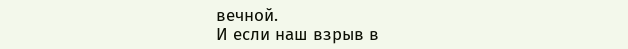вечной.
И если наш взрыв в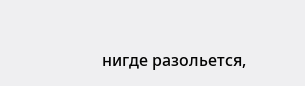нигде разольется,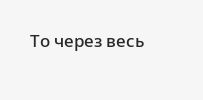То через весь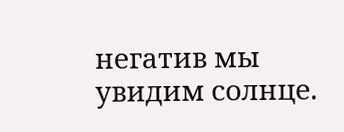негатив мы увидим солнце.